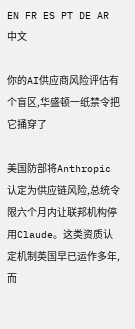EN FR ES PT DE AR 中文

你的AI供应商风险评估有个盲区,华盛顿一纸禁令把它捅穿了

美国防部将Anthropic认定为供应链风险,总统令限六个月内让联邦机构停用Claude。这类资质认定机制英国早已运作多年,而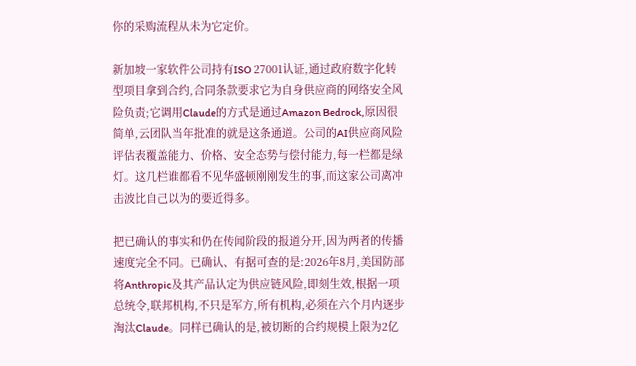你的采购流程从未为它定价。

新加坡一家软件公司持有ISO 27001认证,通过政府数字化转型项目拿到合约,合同条款要求它为自身供应商的网络安全风险负责;它调用Claude的方式是通过Amazon Bedrock,原因很简单,云团队当年批准的就是这条通道。公司的AI供应商风险评估表覆盖能力、价格、安全态势与偿付能力,每一栏都是绿灯。这几栏谁都看不见华盛顿刚刚发生的事,而这家公司离冲击波比自己以为的要近得多。

把已确认的事实和仍在传闻阶段的报道分开,因为两者的传播速度完全不同。已确认、有据可查的是:2026年8月,美国防部将Anthropic及其产品认定为供应链风险,即刻生效,根据一项总统令,联邦机构,不只是军方,所有机构,必须在六个月内逐步淘汰Claude。同样已确认的是,被切断的合约规模上限为2亿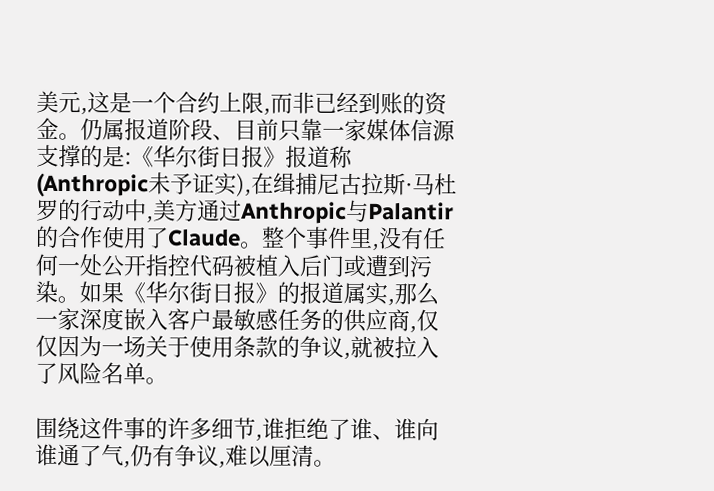美元,这是一个合约上限,而非已经到账的资金。仍属报道阶段、目前只靠一家媒体信源支撑的是:《华尔街日报》报道称(Anthropic未予证实),在缉捕尼古拉斯·马杜罗的行动中,美方通过Anthropic与Palantir的合作使用了Claude。整个事件里,没有任何一处公开指控代码被植入后门或遭到污染。如果《华尔街日报》的报道属实,那么一家深度嵌入客户最敏感任务的供应商,仅仅因为一场关于使用条款的争议,就被拉入了风险名单。

围绕这件事的许多细节,谁拒绝了谁、谁向谁通了气,仍有争议,难以厘清。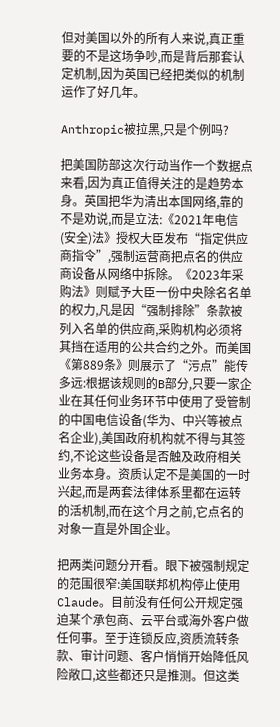但对美国以外的所有人来说,真正重要的不是这场争吵,而是背后那套认定机制,因为英国已经把类似的机制运作了好几年。

Anthropic被拉黑,只是个例吗?

把美国防部这次行动当作一个数据点来看,因为真正值得关注的是趋势本身。英国把华为清出本国网络,靠的不是劝说,而是立法:《2021年电信(安全)法》授权大臣发布“指定供应商指令”,强制运营商把点名的供应商设备从网络中拆除。《2023年采购法》则赋予大臣一份中央除名名单的权力,凡是因“强制排除”条款被列入名单的供应商,采购机构必须将其挡在适用的公共合约之外。而美国《第889条》则展示了“污点”能传多远:根据该规则的B部分,只要一家企业在其任何业务环节中使用了受管制的中国电信设备(华为、中兴等被点名企业),美国政府机构就不得与其签约,不论这些设备是否触及政府相关业务本身。资质认定不是美国的一时兴起,而是两套法律体系里都在运转的活机制,而在这个月之前,它点名的对象一直是外国企业。

把两类问题分开看。眼下被强制规定的范围很窄:美国联邦机构停止使用Claude。目前没有任何公开规定强迫某个承包商、云平台或海外客户做任何事。至于连锁反应,资质流转条款、审计问题、客户悄悄开始降低风险敞口,这些都还只是推测。但这类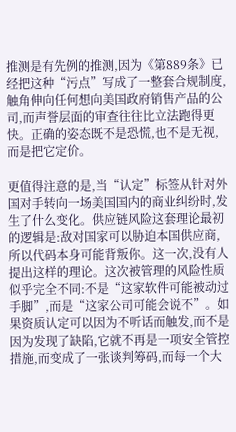推测是有先例的推测,因为《第889条》已经把这种“污点”写成了一整套合规制度,触角伸向任何想向美国政府销售产品的公司,而声誉层面的审查往往比立法跑得更快。正确的姿态既不是恐慌,也不是无视,而是把它定价。

更值得注意的是,当“认定”标签从针对外国对手转向一场美国国内的商业纠纷时,发生了什么变化。供应链风险这套理论最初的逻辑是:敌对国家可以胁迫本国供应商,所以代码本身可能背叛你。这一次,没有人提出这样的理论。这次被管理的风险性质似乎完全不同:不是“这家软件可能被动过手脚”,而是“这家公司可能会说不”。如果资质认定可以因为不听话而触发,而不是因为发现了缺陷,它就不再是一项安全管控措施,而变成了一张谈判筹码,而每一个大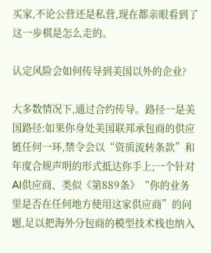买家,不论公营还是私营,现在都亲眼看到了这一步棋是怎么走的。

认定风险会如何传导到美国以外的企业?

大多数情况下,通过合约传导。路径一是美国路径:如果你身处美国联邦承包商的供应链任何一环,禁令会以“资质流转条款”和年度合规声明的形式抵达你手上;一个针对AI供应商、类似《第889条》“你的业务里是否在任何地方使用这家供应商”的问题,足以把海外分包商的模型技术栈也纳入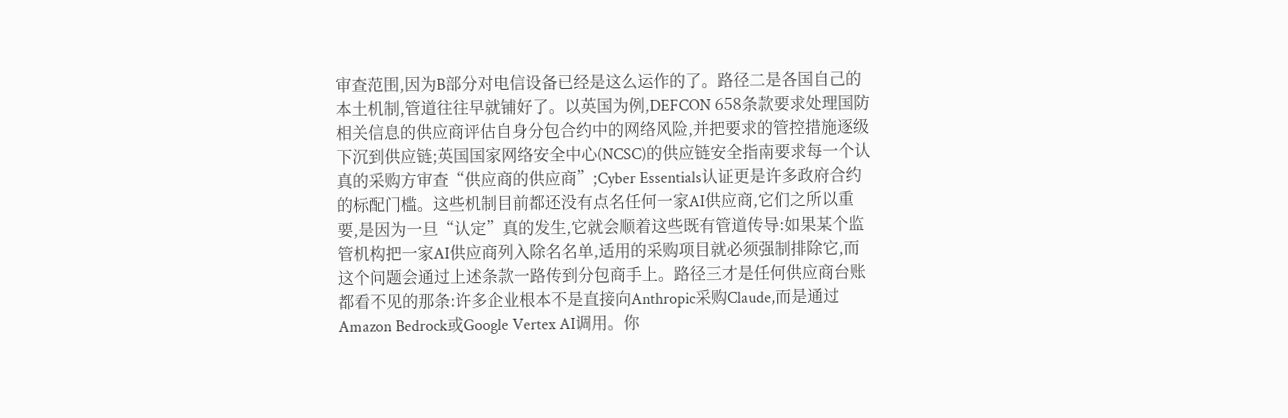审查范围,因为B部分对电信设备已经是这么运作的了。路径二是各国自己的本土机制,管道往往早就铺好了。以英国为例,DEFCON 658条款要求处理国防相关信息的供应商评估自身分包合约中的网络风险,并把要求的管控措施逐级下沉到供应链;英国国家网络安全中心(NCSC)的供应链安全指南要求每一个认真的采购方审查“供应商的供应商”;Cyber Essentials认证更是许多政府合约的标配门槛。这些机制目前都还没有点名任何一家AI供应商,它们之所以重要,是因为一旦“认定”真的发生,它就会顺着这些既有管道传导:如果某个监管机构把一家AI供应商列入除名名单,适用的采购项目就必须强制排除它,而这个问题会通过上述条款一路传到分包商手上。路径三才是任何供应商台账都看不见的那条:许多企业根本不是直接向Anthropic采购Claude,而是通过Amazon Bedrock或Google Vertex AI调用。你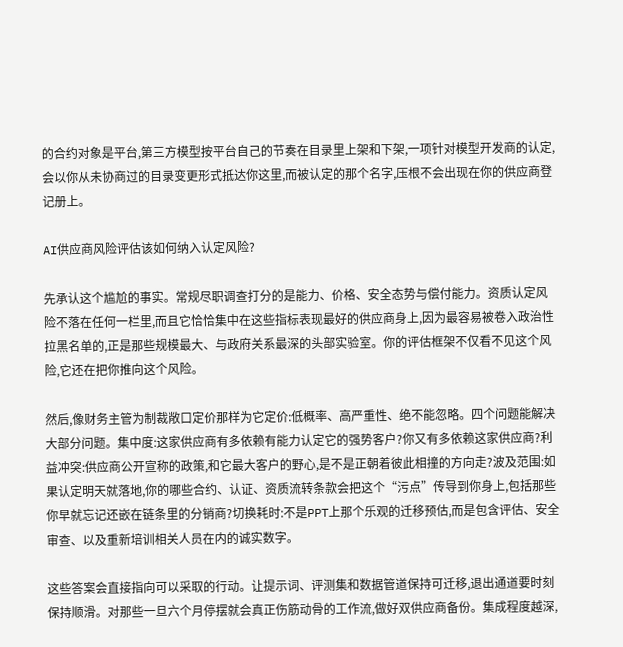的合约对象是平台,第三方模型按平台自己的节奏在目录里上架和下架,一项针对模型开发商的认定,会以你从未协商过的目录变更形式抵达你这里,而被认定的那个名字,压根不会出现在你的供应商登记册上。

AI供应商风险评估该如何纳入认定风险?

先承认这个尴尬的事实。常规尽职调查打分的是能力、价格、安全态势与偿付能力。资质认定风险不落在任何一栏里,而且它恰恰集中在这些指标表现最好的供应商身上,因为最容易被卷入政治性拉黑名单的,正是那些规模最大、与政府关系最深的头部实验室。你的评估框架不仅看不见这个风险,它还在把你推向这个风险。

然后,像财务主管为制裁敞口定价那样为它定价:低概率、高严重性、绝不能忽略。四个问题能解决大部分问题。集中度:这家供应商有多依赖有能力认定它的强势客户?你又有多依赖这家供应商?利益冲突:供应商公开宣称的政策,和它最大客户的野心,是不是正朝着彼此相撞的方向走?波及范围:如果认定明天就落地,你的哪些合约、认证、资质流转条款会把这个“污点”传导到你身上,包括那些你早就忘记还嵌在链条里的分销商?切换耗时:不是PPT上那个乐观的迁移预估,而是包含评估、安全审查、以及重新培训相关人员在内的诚实数字。

这些答案会直接指向可以采取的行动。让提示词、评测集和数据管道保持可迁移,退出通道要时刻保持顺滑。对那些一旦六个月停摆就会真正伤筋动骨的工作流,做好双供应商备份。集成程度越深,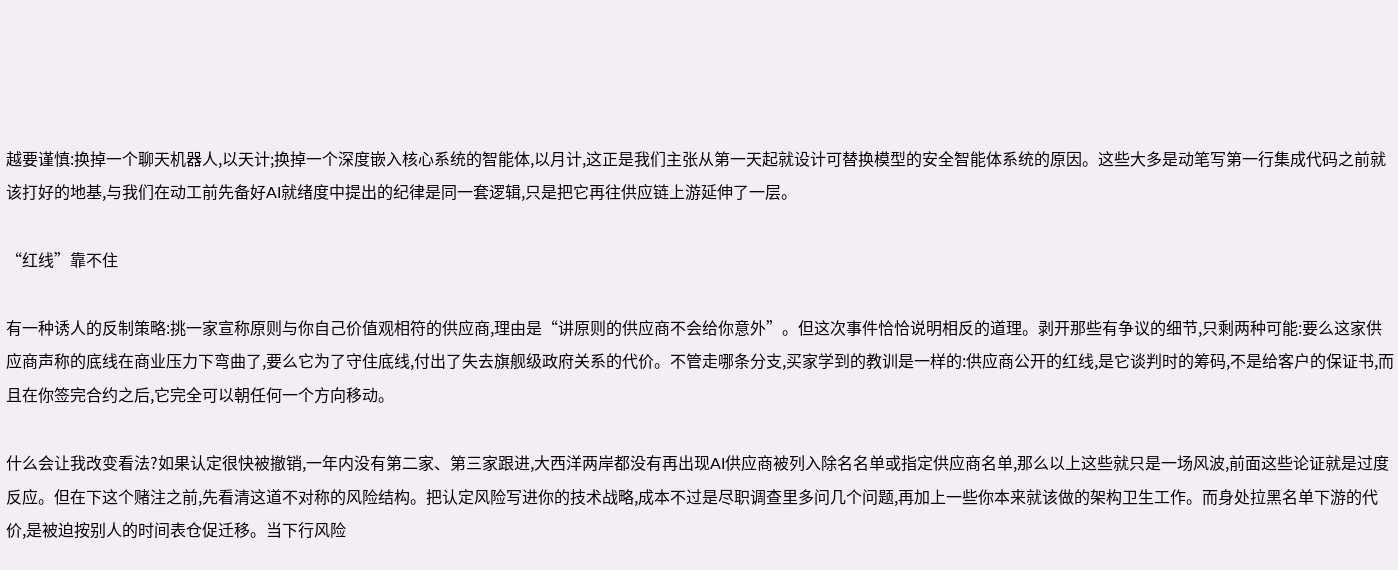越要谨慎:换掉一个聊天机器人,以天计;换掉一个深度嵌入核心系统的智能体,以月计,这正是我们主张从第一天起就设计可替换模型的安全智能体系统的原因。这些大多是动笔写第一行集成代码之前就该打好的地基,与我们在动工前先备好AI就绪度中提出的纪律是同一套逻辑,只是把它再往供应链上游延伸了一层。

“红线”靠不住

有一种诱人的反制策略:挑一家宣称原则与你自己价值观相符的供应商,理由是“讲原则的供应商不会给你意外”。但这次事件恰恰说明相反的道理。剥开那些有争议的细节,只剩两种可能:要么这家供应商声称的底线在商业压力下弯曲了,要么它为了守住底线,付出了失去旗舰级政府关系的代价。不管走哪条分支,买家学到的教训是一样的:供应商公开的红线,是它谈判时的筹码,不是给客户的保证书,而且在你签完合约之后,它完全可以朝任何一个方向移动。

什么会让我改变看法?如果认定很快被撤销,一年内没有第二家、第三家跟进,大西洋两岸都没有再出现AI供应商被列入除名名单或指定供应商名单,那么以上这些就只是一场风波,前面这些论证就是过度反应。但在下这个赌注之前,先看清这道不对称的风险结构。把认定风险写进你的技术战略,成本不过是尽职调查里多问几个问题,再加上一些你本来就该做的架构卫生工作。而身处拉黑名单下游的代价,是被迫按别人的时间表仓促迁移。当下行风险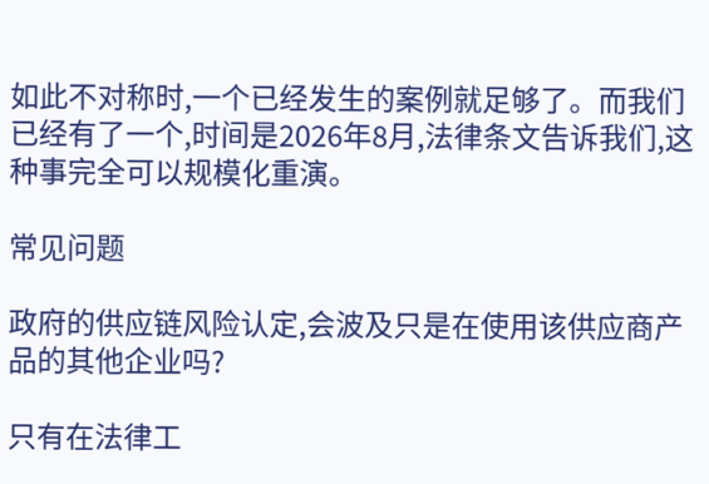如此不对称时,一个已经发生的案例就足够了。而我们已经有了一个,时间是2026年8月,法律条文告诉我们,这种事完全可以规模化重演。

常见问题

政府的供应链风险认定,会波及只是在使用该供应商产品的其他企业吗?

只有在法律工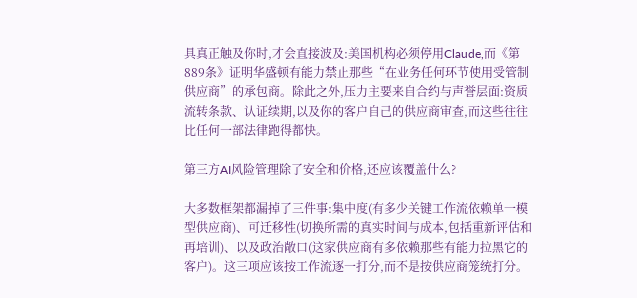具真正触及你时,才会直接波及:美国机构必须停用Claude,而《第889条》证明华盛顿有能力禁止那些“在业务任何环节使用受管制供应商”的承包商。除此之外,压力主要来自合约与声誉层面:资质流转条款、认证续期,以及你的客户自己的供应商审查,而这些往往比任何一部法律跑得都快。

第三方AI风险管理除了安全和价格,还应该覆盖什么?

大多数框架都漏掉了三件事:集中度(有多少关键工作流依赖单一模型供应商)、可迁移性(切换所需的真实时间与成本,包括重新评估和再培训)、以及政治敞口(这家供应商有多依赖那些有能力拉黑它的客户)。这三项应该按工作流逐一打分,而不是按供应商笼统打分。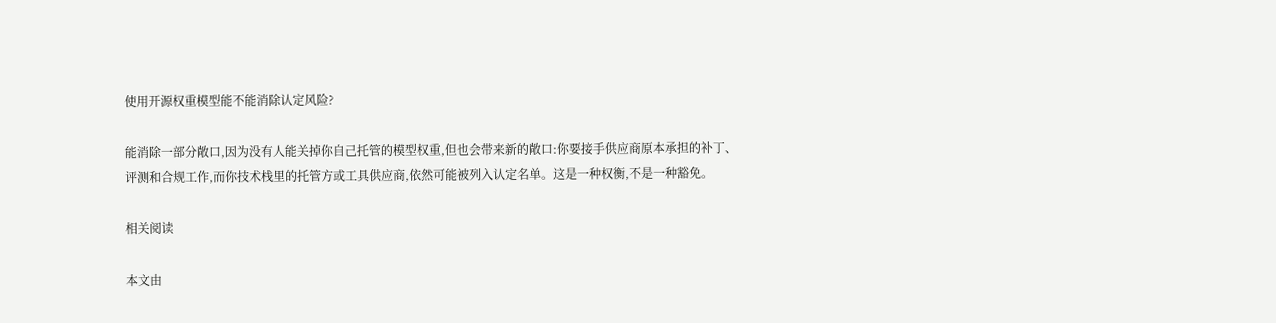使用开源权重模型能不能消除认定风险?

能消除一部分敞口,因为没有人能关掉你自己托管的模型权重,但也会带来新的敞口:你要接手供应商原本承担的补丁、评测和合规工作,而你技术栈里的托管方或工具供应商,依然可能被列入认定名单。这是一种权衡,不是一种豁免。

相关阅读

本文由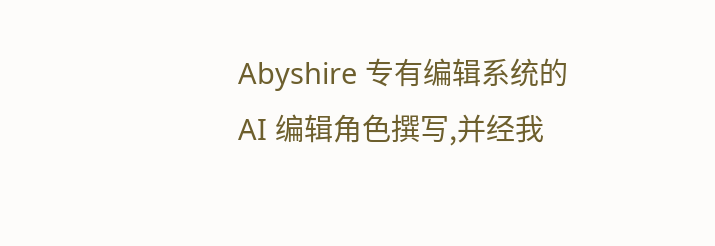Abyshire 专有编辑系统的 AI 编辑角色撰写,并经我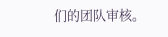们的团队审核。